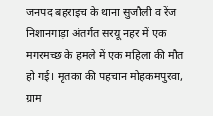जनपद बहराइच के थाना सुजौली व रेंज निशानगाड़ा अंतर्गत सरयू नहर में एक मगरमच्छ के हमले में एक महिला की मौत हो गई। मृतका की पहचान मोहकमपुरवा, ग्राम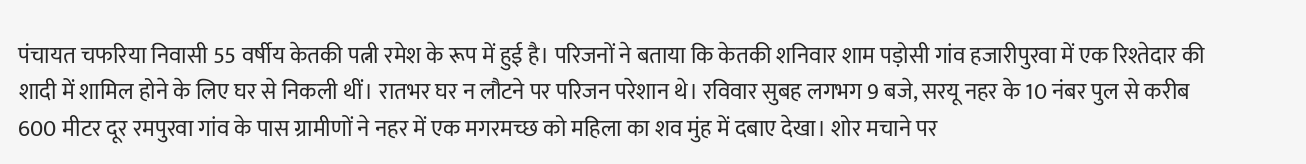पंचायत चफरिया निवासी 55 वर्षीय केतकी पत्नी रमेश के रूप में हुई है। परिजनों ने बताया कि केतकी शनिवार शाम पड़ोसी गांव हजारीपुरवा में एक रिश्तेदार की शादी में शामिल होने के लिए घर से निकली थीं। रातभर घर न लौटने पर परिजन परेशान थे। रविवार सुबह लगभग 9 बजे, सरयू नहर के 10 नंबर पुल से करीब 600 मीटर दूर रमपुरवा गांव के पास ग्रामीणों ने नहर में एक मगरमच्छ को महिला का शव मुंह में दबाए देखा। शोर मचाने पर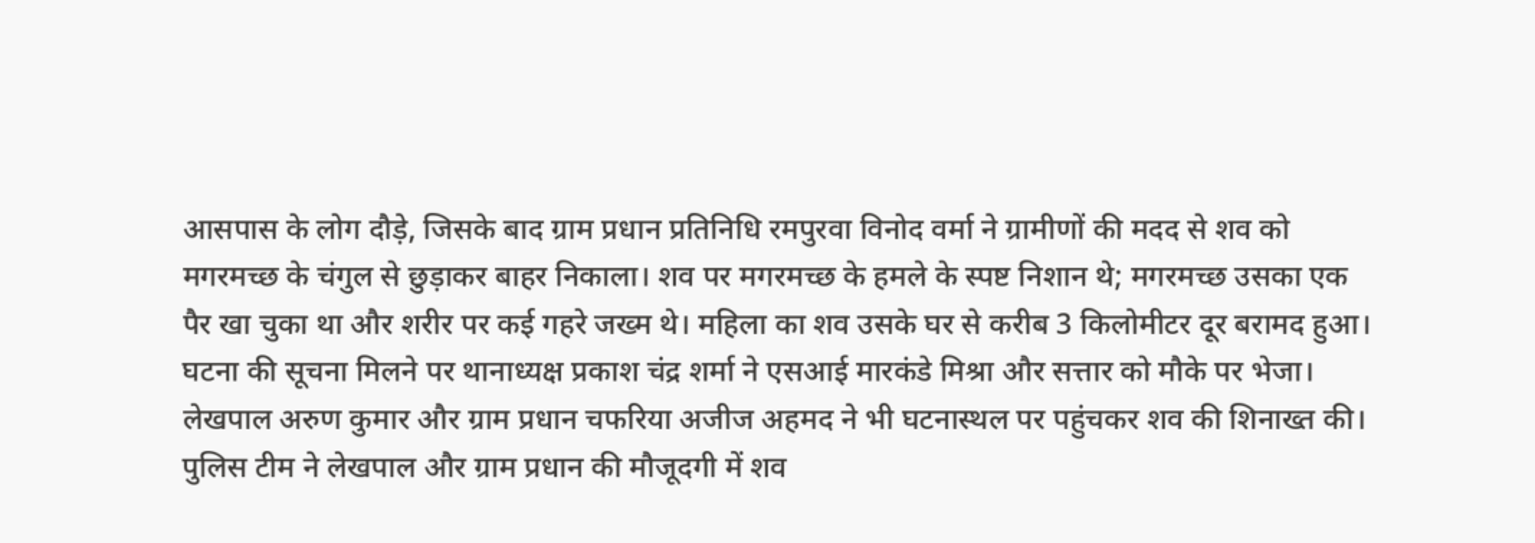आसपास के लोग दौड़े, जिसके बाद ग्राम प्रधान प्रतिनिधि रमपुरवा विनोद वर्मा ने ग्रामीणों की मदद से शव को मगरमच्छ के चंगुल से छुड़ाकर बाहर निकाला। शव पर मगरमच्छ के हमले के स्पष्ट निशान थे; मगरमच्छ उसका एक पैर खा चुका था और शरीर पर कई गहरे जख्म थे। महिला का शव उसके घर से करीब 3 किलोमीटर दूर बरामद हुआ। घटना की सूचना मिलने पर थानाध्यक्ष प्रकाश चंद्र शर्मा ने एसआई मारकंडे मिश्रा और सत्तार को मौके पर भेजा। लेखपाल अरुण कुमार और ग्राम प्रधान चफरिया अजीज अहमद ने भी घटनास्थल पर पहुंचकर शव की शिनाख्त की। पुलिस टीम ने लेखपाल और ग्राम प्रधान की मौजूदगी में शव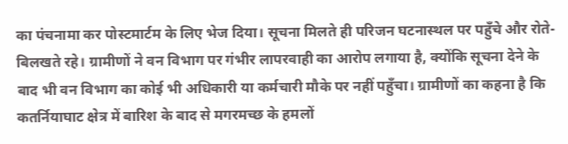का पंचनामा कर पोस्टमार्टम के लिए भेज दिया। सूचना मिलते ही परिजन घटनास्थल पर पहुँचे और रोते-बिलखते रहे। ग्रामीणों ने वन विभाग पर गंभीर लापरवाही का आरोप लगाया है, क्योंकि सूचना देने के बाद भी वन विभाग का कोई भी अधिकारी या कर्मचारी मौके पर नहीं पहुँचा। ग्रामीणों का कहना है कि कतर्नियाघाट क्षेत्र में बारिश के बाद से मगरमच्छ के हमलों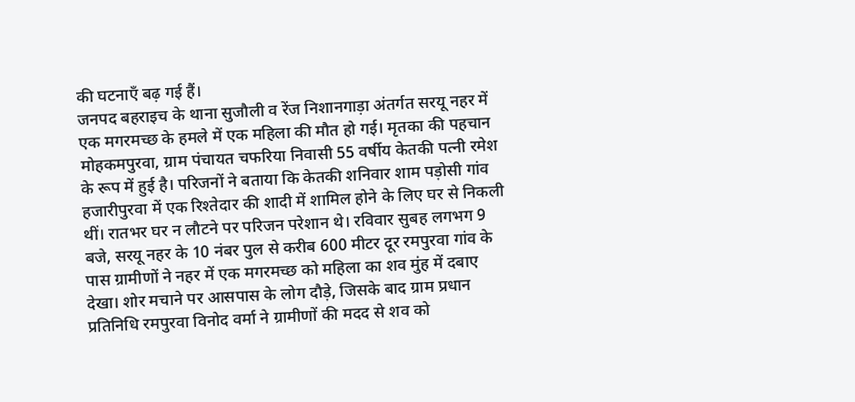की घटनाएँ बढ़ गई हैं।
जनपद बहराइच के थाना सुजौली व रेंज निशानगाड़ा अंतर्गत सरयू नहर में एक मगरमच्छ के हमले में एक महिला की मौत हो गई। मृतका की पहचान मोहकमपुरवा, ग्राम पंचायत चफरिया निवासी 55 वर्षीय केतकी पत्नी रमेश के रूप में हुई है। परिजनों ने बताया कि केतकी शनिवार शाम पड़ोसी गांव हजारीपुरवा में एक रिश्तेदार की शादी में शामिल होने के लिए घर से निकली थीं। रातभर घर न लौटने पर परिजन परेशान थे। रविवार सुबह लगभग 9 बजे, सरयू नहर के 10 नंबर पुल से करीब 600 मीटर दूर रमपुरवा गांव के पास ग्रामीणों ने नहर में एक मगरमच्छ को महिला का शव मुंह में दबाए देखा। शोर मचाने पर आसपास के लोग दौड़े, जिसके बाद ग्राम प्रधान प्रतिनिधि रमपुरवा विनोद वर्मा ने ग्रामीणों की मदद से शव को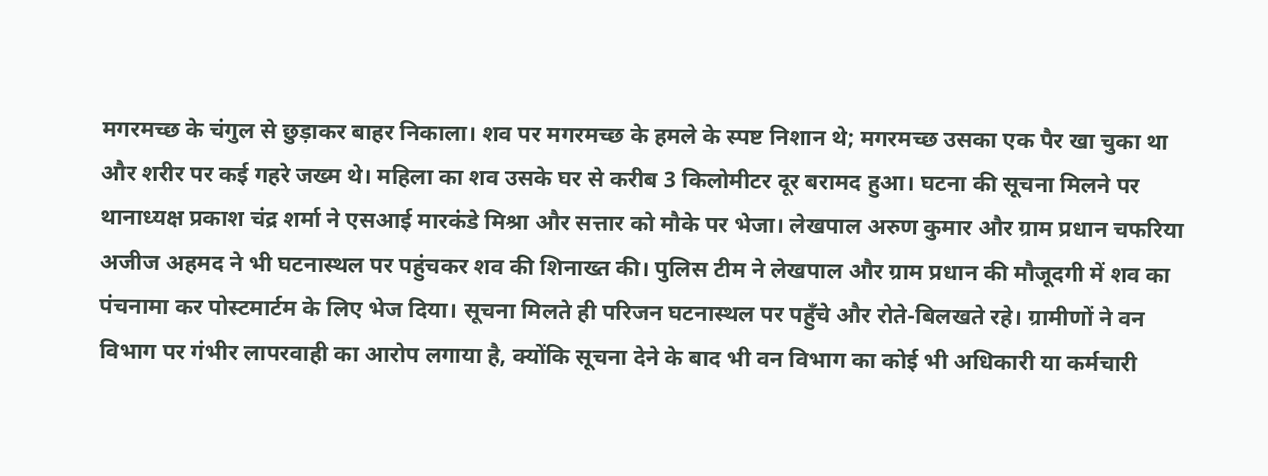मगरमच्छ के चंगुल से छुड़ाकर बाहर निकाला। शव पर मगरमच्छ के हमले के स्पष्ट निशान थे; मगरमच्छ उसका एक पैर खा चुका था और शरीर पर कई गहरे जख्म थे। महिला का शव उसके घर से करीब 3 किलोमीटर दूर बरामद हुआ। घटना की सूचना मिलने पर थानाध्यक्ष प्रकाश चंद्र शर्मा ने एसआई मारकंडे मिश्रा और सत्तार को मौके पर भेजा। लेखपाल अरुण कुमार और ग्राम प्रधान चफरिया अजीज अहमद ने भी घटनास्थल पर पहुंचकर शव की शिनाख्त की। पुलिस टीम ने लेखपाल और ग्राम प्रधान की मौजूदगी में शव का पंचनामा कर पोस्टमार्टम के लिए भेज दिया। सूचना मिलते ही परिजन घटनास्थल पर पहुँचे और रोते-बिलखते रहे। ग्रामीणों ने वन विभाग पर गंभीर लापरवाही का आरोप लगाया है, क्योंकि सूचना देने के बाद भी वन विभाग का कोई भी अधिकारी या कर्मचारी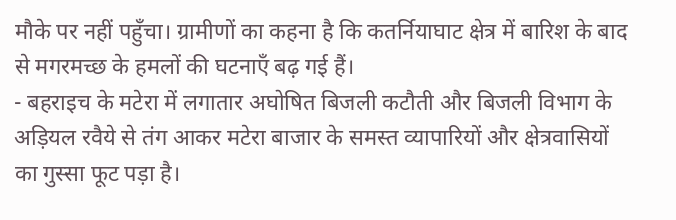मौके पर नहीं पहुँचा। ग्रामीणों का कहना है कि कतर्नियाघाट क्षेत्र में बारिश के बाद से मगरमच्छ के हमलों की घटनाएँ बढ़ गई हैं।
- बहराइच के मटेरा में लगातार अघोषित बिजली कटौती और बिजली विभाग के अड़ियल रवैये से तंग आकर मटेरा बाजार के समस्त व्यापारियों और क्षेत्रवासियों का गुस्सा फूट पड़ा है।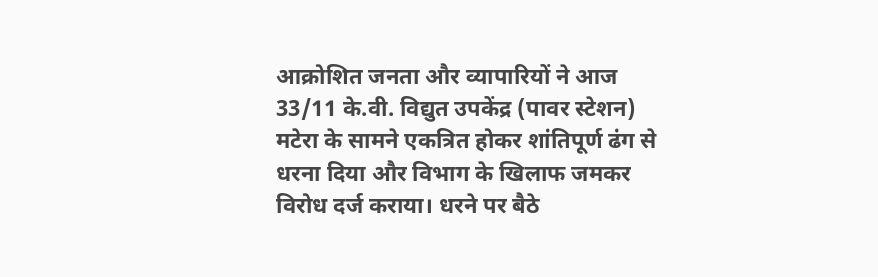आक्रोशित जनता और व्यापारियों ने आज 33/11 के.वी. विद्युत उपकेंद्र (पावर स्टेशन) मटेरा के सामने एकत्रित होकर शांतिपूर्ण ढंग से धरना दिया और विभाग के खिलाफ जमकर विरोध दर्ज कराया। धरने पर बैठे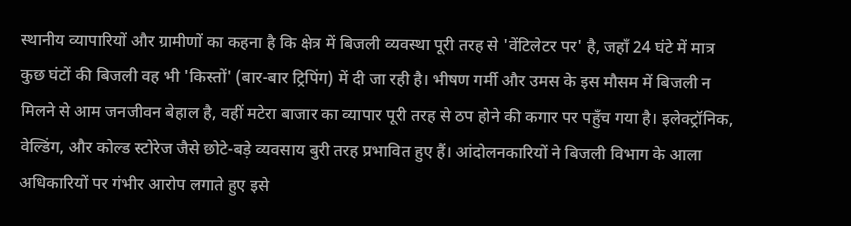स्थानीय व्यापारियों और ग्रामीणों का कहना है कि क्षेत्र में बिजली व्यवस्था पूरी तरह से 'वेंटिलेटर पर' है, जहाँ 24 घंटे में मात्र कुछ घंटों की बिजली वह भी 'किस्तों' (बार-बार ट्रिपिंग) में दी जा रही है। भीषण गर्मी और उमस के इस मौसम में बिजली न मिलने से आम जनजीवन बेहाल है, वहीं मटेरा बाजार का व्यापार पूरी तरह से ठप होने की कगार पर पहुँच गया है। इलेक्ट्रॉनिक, वेल्डिंग, और कोल्ड स्टोरेज जैसे छोटे-बड़े व्यवसाय बुरी तरह प्रभावित हुए हैं। आंदोलनकारियों ने बिजली विभाग के आला अधिकारियों पर गंभीर आरोप लगाते हुए इसे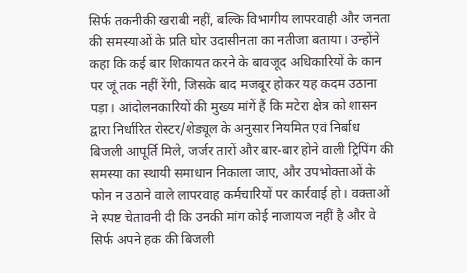सिर्फ तकनीकी खराबी नहीं, बल्कि विभागीय लापरवाही और जनता की समस्याओं के प्रति घोर उदासीनता का नतीजा बताया। उन्होंने कहा कि कई बार शिकायत करने के बावजूद अधिकारियों के कान पर जूं तक नहीं रेंगी, जिसके बाद मजबूर होकर यह कदम उठाना पड़ा। आंदोलनकारियों की मुख्य मांगें हैं कि मटेरा क्षेत्र को शासन द्वारा निर्धारित रोस्टर/शेड्यूल के अनुसार नियमित एवं निर्बाध बिजली आपूर्ति मिले, जर्जर तारों और बार-बार होने वाली ट्रिपिंग की समस्या का स्थायी समाधान निकाला जाए, और उपभोक्ताओं के फोन न उठाने वाले लापरवाह कर्मचारियों पर कार्रवाई हो। वक्ताओं ने स्पष्ट चेतावनी दी कि उनकी मांग कोई नाजायज नहीं है और वे सिर्फ अपने हक की बिजली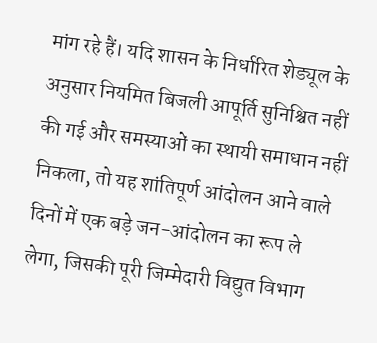मांग रहे हैं। यदि शासन के निर्धारित शेड्यूल के अनुसार नियमित बिजली आपूर्ति सुनिश्चित नहीं की गई और समस्याओं का स्थायी समाधान नहीं निकला, तो यह शांतिपूर्ण आंदोलन आने वाले दिनों में एक बड़े जन-आंदोलन का रूप ले लेगा, जिसकी पूरी जिम्मेदारी विद्युत विभाग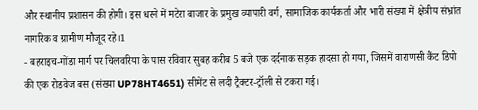और स्थानीय प्रशासन की होगी। इस धरने में मटेरा बाजार के प्रमुख व्यापारी वर्ग, सामाजिक कार्यकर्ता और भारी संख्या में क्षेत्रीय संभ्रांत नागरिक व ग्रामीण मौजूद रहे।1
- बहराइच-गोंडा मार्ग पर चिलवरिया के पास रविवार सुबह करीब 5 बजे एक दर्दनाक सड़क हादसा हो गया, जिसमें वाराणसी कैंट डिपो की एक रोडवेज बस (संख्या UP78HT4651) सीमेंट से लदी ट्रैक्टर-ट्रॉली से टकरा गई।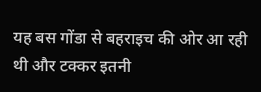यह बस गोंडा से बहराइच की ओर आ रही थी और टक्कर इतनी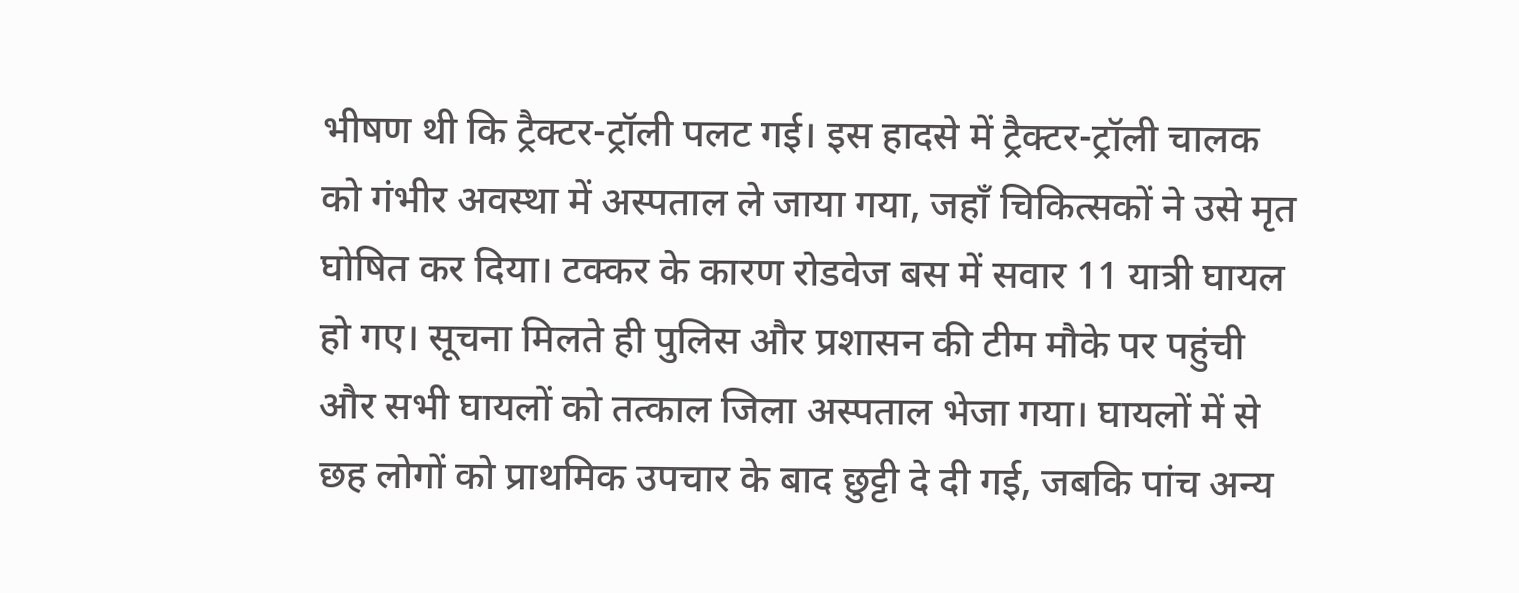भीषण थी कि ट्रैक्टर-ट्रॉली पलट गई। इस हादसे में ट्रैक्टर-ट्रॉली चालक को गंभीर अवस्था में अस्पताल ले जाया गया, जहाँ चिकित्सकों ने उसे मृत घोषित कर दिया। टक्कर के कारण रोडवेज बस में सवार 11 यात्री घायल हो गए। सूचना मिलते ही पुलिस और प्रशासन की टीम मौके पर पहुंची और सभी घायलों को तत्काल जिला अस्पताल भेजा गया। घायलों में से छह लोगों को प्राथमिक उपचार के बाद छुट्टी दे दी गई, जबकि पांच अन्य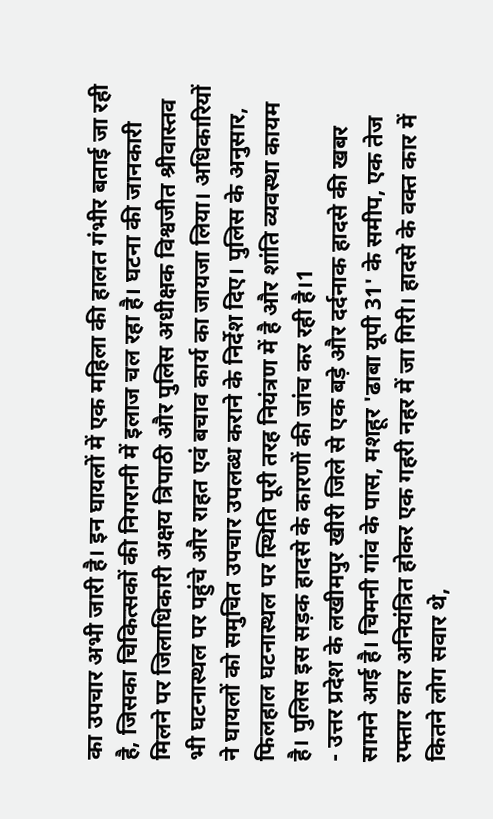का उपचार अभी जारी है। इन घायलों में एक महिला की हालत गंभीर बताई जा रही है, जिसका चिकित्सकों की निगरानी में इलाज चल रहा है। घटना की जानकारी मिलने पर जिलाधिकारी अक्षय त्रिपाठी और पुलिस अधीक्षक विश्वजीत श्रीवास्तव भी घटनास्थल पर पहुंचे और राहत एवं बचाव कार्य का जायजा लिया। अधिकारियों ने घायलों को समुचित उपचार उपलब्ध कराने के निर्देश दिए। पुलिस के अनुसार, फिलहाल घटनास्थल पर स्थिति पूरी तरह नियंत्रण में है और शांति व्यवस्था कायम है। पुलिस इस सड़क हादसे के कारणों की जांच कर रही है।1
- उत्तर प्रदेश के लखीमपुर खीरी जिले से एक बड़े और दर्दनाक हादसे की खबर सामने आई है। चिमनी गांव के पास, मशहूर 'ढाबा यूपी 31' के समीप, एक तेज रफ्तार कार अनियंत्रित होकर एक गहरी नहर में जा गिरी। हादसे के वक्त कार में कितने लोग सवार थे,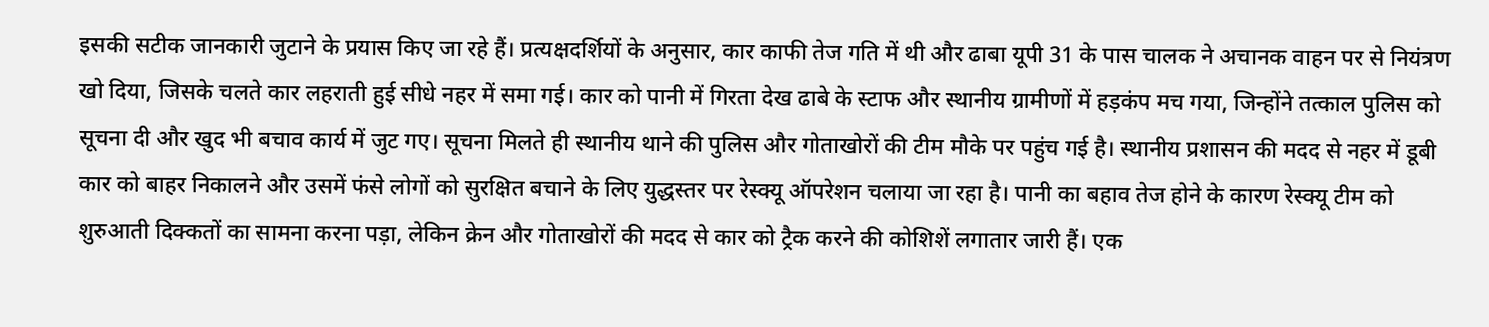इसकी सटीक जानकारी जुटाने के प्रयास किए जा रहे हैं। प्रत्यक्षदर्शियों के अनुसार, कार काफी तेज गति में थी और ढाबा यूपी 31 के पास चालक ने अचानक वाहन पर से नियंत्रण खो दिया, जिसके चलते कार लहराती हुई सीधे नहर में समा गई। कार को पानी में गिरता देख ढाबे के स्टाफ और स्थानीय ग्रामीणों में हड़कंप मच गया, जिन्होंने तत्काल पुलिस को सूचना दी और खुद भी बचाव कार्य में जुट गए। सूचना मिलते ही स्थानीय थाने की पुलिस और गोताखोरों की टीम मौके पर पहुंच गई है। स्थानीय प्रशासन की मदद से नहर में डूबी कार को बाहर निकालने और उसमें फंसे लोगों को सुरक्षित बचाने के लिए युद्धस्तर पर रेस्क्यू ऑपरेशन चलाया जा रहा है। पानी का बहाव तेज होने के कारण रेस्क्यू टीम को शुरुआती दिक्कतों का सामना करना पड़ा, लेकिन क्रेन और गोताखोरों की मदद से कार को ट्रैक करने की कोशिशें लगातार जारी हैं। एक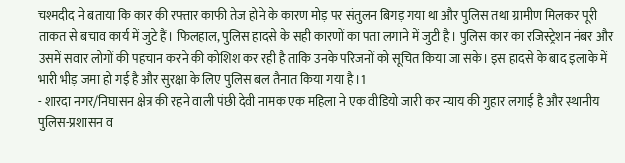चश्मदीद ने बताया कि कार की रफ्तार काफी तेज होने के कारण मोड़ पर संतुलन बिगड़ गया था और पुलिस तथा ग्रामीण मिलकर पूरी ताकत से बचाव कार्य में जुटे हैं। फिलहाल, पुलिस हादसे के सही कारणों का पता लगाने में जुटी है। पुलिस कार का रजिस्ट्रेशन नंबर और उसमें सवार लोगों की पहचान करने की कोशिश कर रही है ताकि उनके परिजनों को सूचित किया जा सके। इस हादसे के बाद इलाके में भारी भीड़ जमा हो गई है और सुरक्षा के लिए पुलिस बल तैनात किया गया है।1
- शारदा नगर/निघासन क्षेत्र की रहने वाली पंछी देवी नामक एक महिला ने एक वीडियो जारी कर न्याय की गुहार लगाई है और स्थानीय पुलिस-प्रशासन व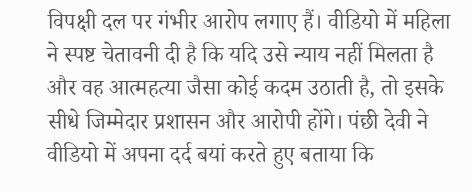विपक्षी दल पर गंभीर आरोप लगाए हैं। वीडियो में महिला ने स्पष्ट चेतावनी दी है कि यदि उसे न्याय नहीं मिलता है और वह आत्महत्या जैसा कोई कदम उठाती है, तो इसके सीधे जिम्मेदार प्रशासन और आरोपी होंगे। पंछी देवी ने वीडियो में अपना दर्द बयां करते हुए बताया कि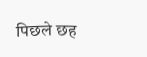पिछले छह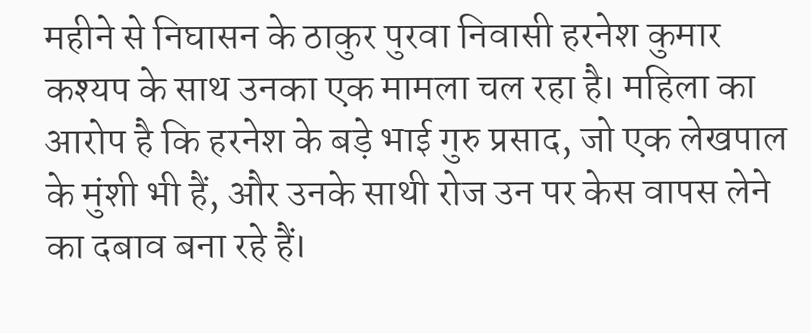महीने से निघासन के ठाकुर पुरवा निवासी हरनेश कुमार कश्यप के साथ उनका एक मामला चल रहा है। महिला का आरोप है कि हरनेश के बड़े भाई गुरु प्रसाद, जो एक लेखपाल के मुंशी भी हैं, और उनके साथी रोज उन पर केस वापस लेने का दबाव बना रहे हैं।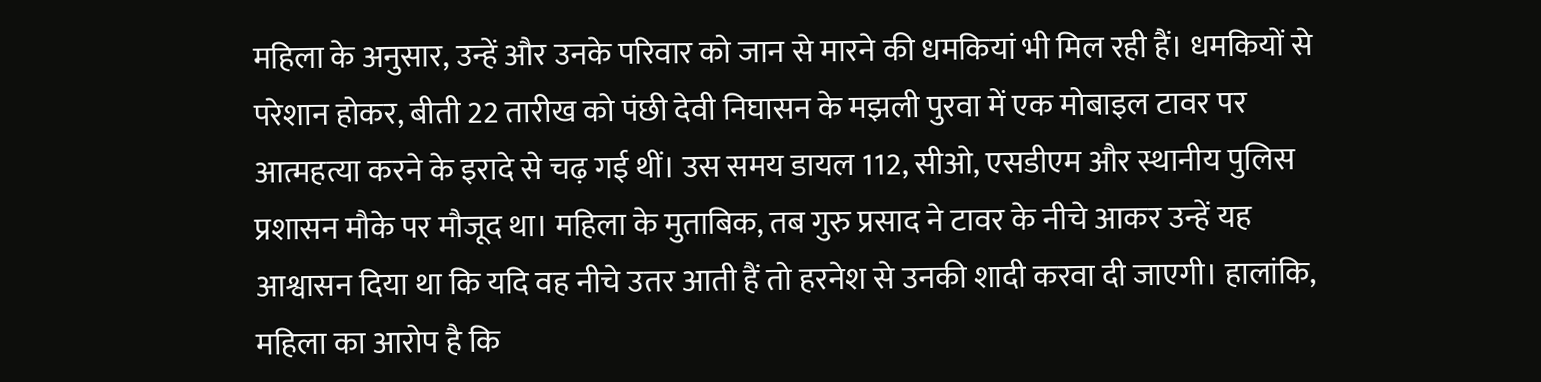महिला के अनुसार, उन्हें और उनके परिवार को जान से मारने की धमकियां भी मिल रही हैं। धमकियों से परेशान होकर, बीती 22 तारीख को पंछी देवी निघासन के मझली पुरवा में एक मोबाइल टावर पर आत्महत्या करने के इरादे से चढ़ गई थीं। उस समय डायल 112, सीओ, एसडीएम और स्थानीय पुलिस प्रशासन मौके पर मौजूद था। महिला के मुताबिक, तब गुरु प्रसाद ने टावर के नीचे आकर उन्हें यह आश्वासन दिया था कि यदि वह नीचे उतर आती हैं तो हरनेश से उनकी शादी करवा दी जाएगी। हालांकि, महिला का आरोप है कि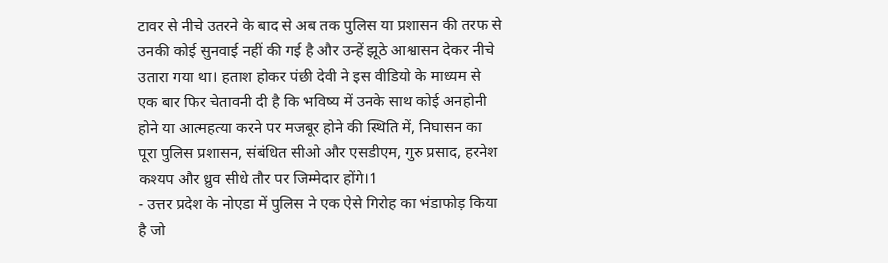टावर से नीचे उतरने के बाद से अब तक पुलिस या प्रशासन की तरफ से उनकी कोई सुनवाई नहीं की गई है और उन्हें झूठे आश्वासन देकर नीचे उतारा गया था। हताश होकर पंछी देवी ने इस वीडियो के माध्यम से एक बार फिर चेतावनी दी है कि भविष्य में उनके साथ कोई अनहोनी होने या आत्महत्या करने पर मजबूर होने की स्थिति में, निघासन का पूरा पुलिस प्रशासन, संबंधित सीओ और एसडीएम, गुरु प्रसाद, हरनेश कश्यप और ध्रुव सीधे तौर पर जिम्मेदार होंगे।1
- उत्तर प्रदेश के नोएडा में पुलिस ने एक ऐसे गिरोह का भंडाफोड़ किया है जो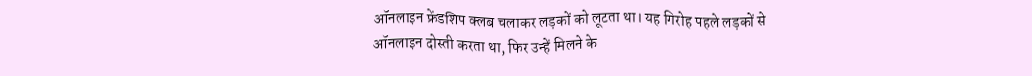ऑनलाइन फ्रेंडशिप क्लब चलाकर लड़कों को लूटता था। यह गिरोह पहले लड़कों से ऑनलाइन दोस्ती करता था, फिर उन्हें मिलने के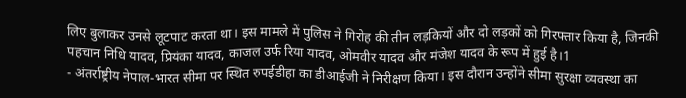लिए बुलाकर उनसे लूटपाट करता था। इस मामले में पुलिस ने गिरोह की तीन लड़कियों और दो लड़कों को गिरफ्तार किया है, जिनकी पहचान निधि यादव, प्रियंका यादव, काजल उर्फ रिया यादव, ओमवीर यादव और मंजेश यादव के रूप में हुई है।1
- अंतर्राष्ट्रीय नेपाल-भारत सीमा पर स्थित रुपईडीहा का डीआईजी ने निरीक्षण किया। इस दौरान उन्होंने सीमा सुरक्षा व्यवस्था का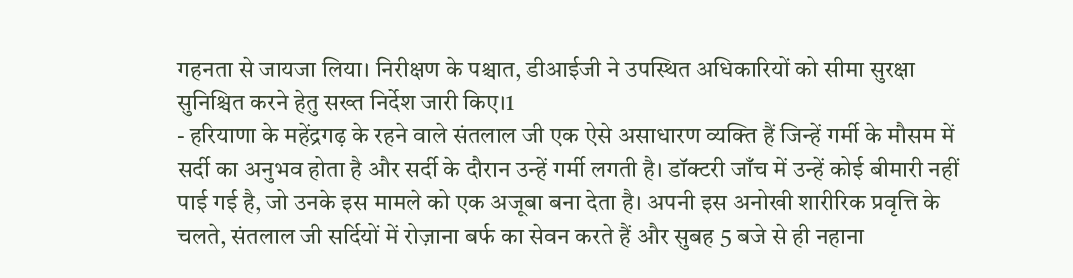गहनता से जायजा लिया। निरीक्षण के पश्चात, डीआईजी ने उपस्थित अधिकारियों को सीमा सुरक्षा सुनिश्चित करने हेतु सख्त निर्देश जारी किए।1
- हरियाणा के महेंद्रगढ़ के रहने वाले संतलाल जी एक ऐसे असाधारण व्यक्ति हैं जिन्हें गर्मी के मौसम में सर्दी का अनुभव होता है और सर्दी के दौरान उन्हें गर्मी लगती है। डॉक्टरी जाँच में उन्हें कोई बीमारी नहीं पाई गई है, जो उनके इस मामले को एक अजूबा बना देता है। अपनी इस अनोखी शारीरिक प्रवृत्ति के चलते, संतलाल जी सर्दियों में रोज़ाना बर्फ का सेवन करते हैं और सुबह 5 बजे से ही नहाना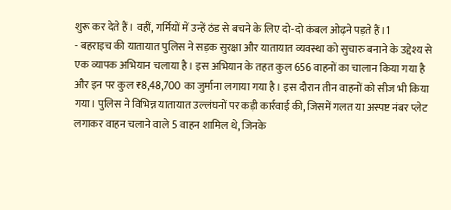शुरू कर देते हैं। वहीं, गर्मियों में उन्हें ठंड से बचने के लिए दो-दो कंबल ओढ़ने पड़ते हैं।1
- बहराइच की यातायात पुलिस ने सड़क सुरक्षा और यातायात व्यवस्था को सुचारु बनाने के उद्देश्य से एक व्यापक अभियान चलाया है। इस अभियान के तहत कुल 656 वाहनों का चालान किया गया है और इन पर कुल ₹8,48,700 का जुर्माना लगाया गया है। इस दौरान तीन वाहनों को सीज भी किया गया। पुलिस ने विभिन्न यातायात उल्लंघनों पर कड़ी कार्रवाई की, जिसमें गलत या अस्पष्ट नंबर प्लेट लगाकर वाहन चलाने वाले 5 वाहन शामिल थे, जिनके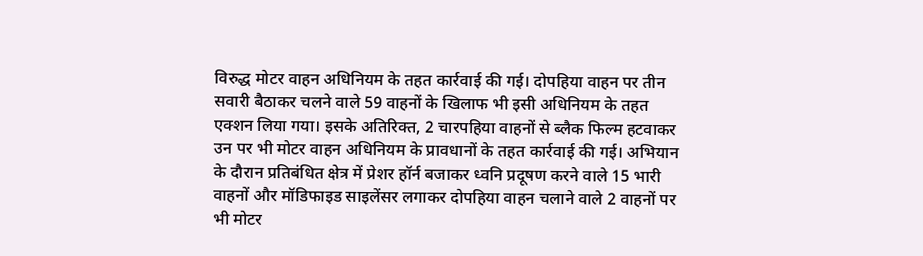विरुद्ध मोटर वाहन अधिनियम के तहत कार्रवाई की गई। दोपहिया वाहन पर तीन सवारी बैठाकर चलने वाले 59 वाहनों के खिलाफ भी इसी अधिनियम के तहत एक्शन लिया गया। इसके अतिरिक्त, 2 चारपहिया वाहनों से ब्लैक फिल्म हटवाकर उन पर भी मोटर वाहन अधिनियम के प्रावधानों के तहत कार्रवाई की गई। अभियान के दौरान प्रतिबंधित क्षेत्र में प्रेशर हॉर्न बजाकर ध्वनि प्रदूषण करने वाले 15 भारी वाहनों और मॉडिफाइड साइलेंसर लगाकर दोपहिया वाहन चलाने वाले 2 वाहनों पर भी मोटर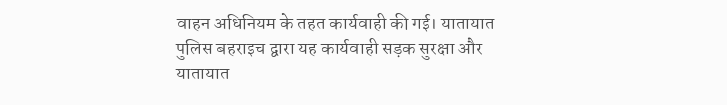वाहन अधिनियम के तहत कार्यवाही की गई। यातायात पुलिस बहराइच द्वारा यह कार्यवाही सड़क सुरक्षा और यातायात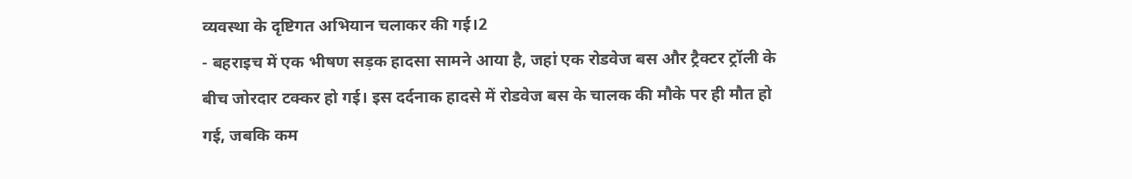व्यवस्था के दृष्टिगत अभियान चलाकर की गई।2
- बहराइच में एक भीषण सड़क हादसा सामने आया है, जहां एक रोडवेज बस और ट्रैक्टर ट्रॉली के बीच जोरदार टक्कर हो गई। इस दर्दनाक हादसे में रोडवेज बस के चालक की मौके पर ही मौत हो गई, जबकि कम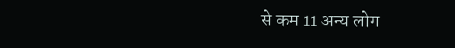से कम 11 अन्य लोग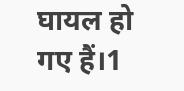घायल हो गए हैं।1